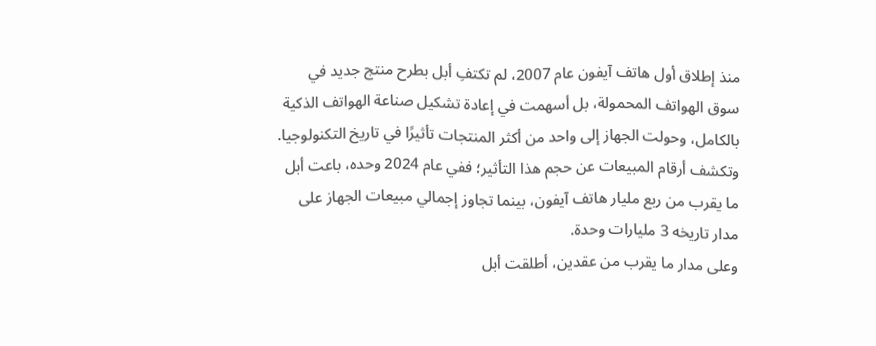منذ إطلاق أول هاتف آيفون عام 2007، لم تكتفِ أبل بطرح منتج جديد في سوق الهواتف المحمولة، بل أسهمت في إعادة تشكيل صناعة الهواتف الذكية بالكامل، وحولت الجهاز إلى واحد من أكثر المنتجات تأثيرًا في تاريخ التكنولوجيا.
وتكشف أرقام المبيعات عن حجم هذا التأثير؛ ففي عام 2024 وحده، باعت أبل ما يقرب من ربع مليار هاتف آيفون، بينما تجاوز إجمالي مبيعات الجهاز على مدار تاريخه 3 مليارات وحدة.
وعلى مدار ما يقرب من عقدين، أطلقت أبل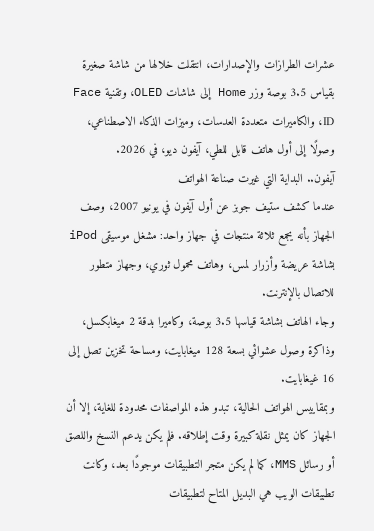عشرات الطرازات والإصدارات، انتقلت خلالها من شاشة صغيرة بقياس 3.5 بوصة وزر Home إلى شاشات OLED، وتقنية Face ID، والكاميرات متعددة العدسات، وميزات الذكاء الاصطناعي، وصولًا إلى أول هاتف قابل للطي، آيفون ديو، في 2026.
آيفون.. البداية التي غيرت صناعة الهواتف
عندما كشف ستيف جوبز عن أول آيفون في يونيو 2007، وصف الجهاز بأنه يجمع ثلاثة منتجات في جهاز واحد: مشغل موسيقى iPod بشاشة عريضة وأزرار لمس، وهاتف محمول ثوري، وجهاز متطور للاتصال بالإنترنت.
وجاء الهاتف بشاشة قياسها 3.5 بوصة، وكاميرا بدقة 2 ميغابكسل، وذاكرة وصول عشوائي بسعة 128 ميغابايت، ومساحة تخزين تصل إلى 16 غيغابايت.
وبمقاييس الهواتف الحالية، تبدو هذه المواصفات محدودة للغاية، إلا أن الجهاز كان يمثل نقلة كبيرة وقت إطلاقه. فلم يكن يدعم النسخ واللصق أو رسائل MMS، كما لم يكن متجر التطبيقات موجودًا بعد، وكانت تطبيقات الويب هي البديل المتاح لتطبيقات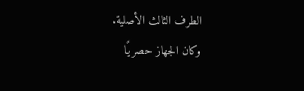الطرف الثالث الأصلية.
وكان الجهاز حصريًا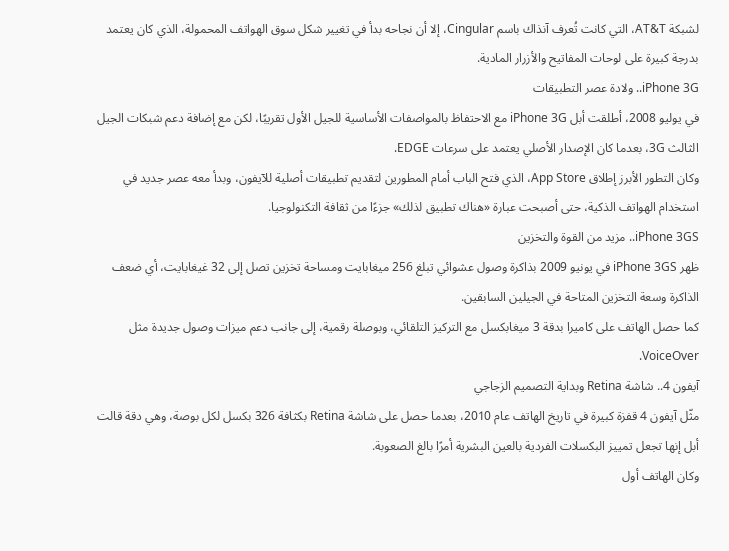لشبكة AT&T، التي كانت تُعرف آنذاك باسم Cingular، إلا أن نجاحه بدأ في تغيير شكل سوق الهواتف المحمولة، الذي كان يعتمد بدرجة كبيرة على لوحات المفاتيح والأزرار المادية.
iPhone 3G.. ولادة عصر التطبيقات
في يوليو 2008، أطلقت أبل iPhone 3G مع الاحتفاظ بالمواصفات الأساسية للجيل الأول تقريبًا، لكن مع إضافة دعم شبكات الجيل الثالث 3G، بعدما كان الإصدار الأصلي يعتمد على سرعات EDGE.
وكان التطور الأبرز إطلاق App Store، الذي فتح الباب أمام المطورين لتقديم تطبيقات أصلية للآيفون، وبدأ معه عصر جديد في استخدام الهواتف الذكية، حتى أصبحت عبارة «هناك تطبيق لذلك» جزءًا من ثقافة التكنولوجيا.
iPhone 3GS.. مزيد من القوة والتخزين
ظهر iPhone 3GS في يونيو 2009 بذاكرة وصول عشوائي تبلغ 256 ميغابايت ومساحة تخزين تصل إلى 32 غيغابايت، أي ضعف الذاكرة وسعة التخزين المتاحة في الجيلين السابقين.
كما حصل الهاتف على كاميرا بدقة 3 ميغابكسل مع التركيز التلقائي، وبوصلة رقمية، إلى جانب دعم ميزات وصول جديدة مثل VoiceOver.
آيفون 4.. شاشة Retina وبداية التصميم الزجاجي
مثّل آيفون 4 قفزة كبيرة في تاريخ الهاتف عام 2010، بعدما حصل على شاشة Retina بكثافة 326 بكسل لكل بوصة، وهي دقة قالت أبل إنها تجعل تمييز البكسلات الفردية بالعين البشرية أمرًا بالغ الصعوبة.
وكان الهاتف أول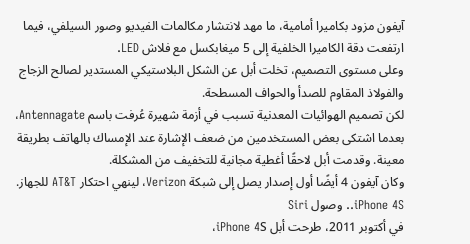آيفون مزود بكاميرا أمامية، ما مهد لانتشار مكالمات الفيديو وصور السيلفي، فيما ارتفعت دقة الكاميرا الخلفية إلى 5 ميغابكسل مع فلاش LED.
وعلى مستوى التصميم، تخلت أبل عن الشكل البلاستيكي المستدير لصالح الزجاج والفولاذ المقاوم للصدأ والحواف المسطحة.
لكن تصميم الهوائيات المعدنية تسبب في أزمة شهيرة عُرفت باسم Antennagate، بعدما اشتكى بعض المستخدمين من ضعف الإشارة عند الإمساك بالهاتف بطريقة معينة. وقدمت أبل لاحقًا أغطية مجانية للتخفيف من المشكلة.
وكان آيفون 4 أيضًا أول إصدار يصل إلى شبكة Verizon، لينهي احتكار AT&T للجهاز.
iPhone 4S.. وصول Siri
في أكتوبر 2011، طرحت أبل iPhone 4S،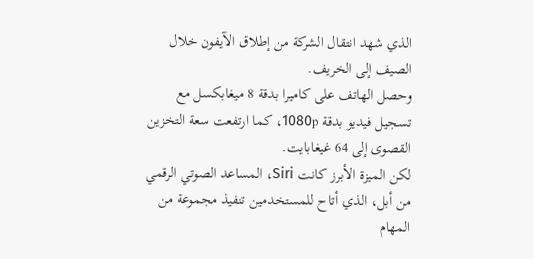الذي شهد انتقال الشركة من إطلاق الآيفون خلال الصيف إلى الخريف.
وحصل الهاتف على كاميرا بدقة 8 ميغابكسل مع تسجيل فيديو بدقة 1080p، كما ارتفعت سعة التخزين القصوى إلى 64 غيغابايت.
لكن الميزة الأبرز كانت Siri، المساعد الصوتي الرقمي من أبل، الذي أتاح للمستخدمين تنفيذ مجموعة من المهام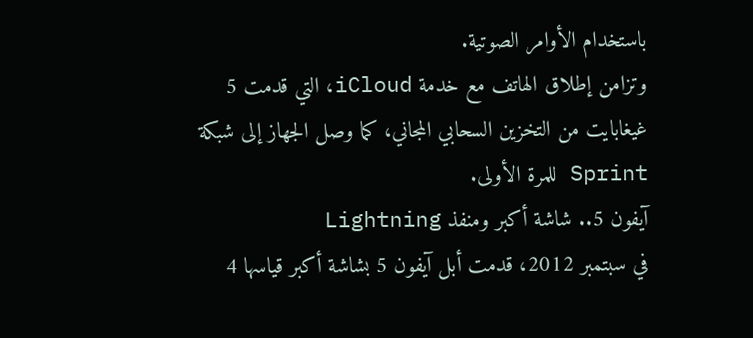باستخدام الأوامر الصوتية.
وتزامن إطلاق الهاتف مع خدمة iCloud، التي قدمت 5 غيغابايت من التخزين السحابي المجاني، كما وصل الجهاز إلى شبكة Sprint للمرة الأولى.
آيفون 5.. شاشة أكبر ومنفذ Lightning
في سبتمبر 2012، قدمت أبل آيفون 5 بشاشة أكبر قياسها 4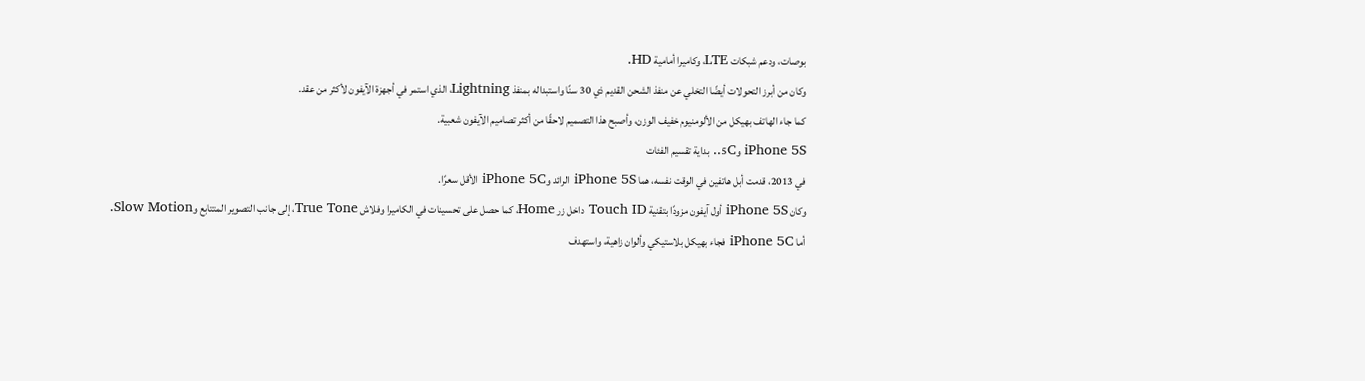بوصات، ودعم شبكات LTE، وكاميرا أمامية HD.
وكان من أبرز التحولات أيضًا التخلي عن منفذ الشحن القديم ذي 30 سنًا واستبداله بمنفذ Lightning، الذي استمر في أجهزة الآيفون لأكثر من عقد.
كما جاء الهاتف بهيكل من الألومنيوم خفيف الوزن، وأصبح هذا التصميم لاحقًا من أكثر تصاميم الآيفون شعبية.
iPhone 5S و5C.. بداية تقسيم الفئات
في 2013، قدمت أبل هاتفين في الوقت نفسه، هما iPhone 5S الرائد وiPhone 5C الأقل سعرًا.
وكان iPhone 5S أول آيفون مزودًا بتقنية Touch ID داخل زر Home، كما حصل على تحسينات في الكاميرا وفلاش True Tone، إلى جانب التصوير المتتابع وSlow Motion.
أما iPhone 5C فجاء بهيكل بلاستيكي وألوان زاهية، واستهدف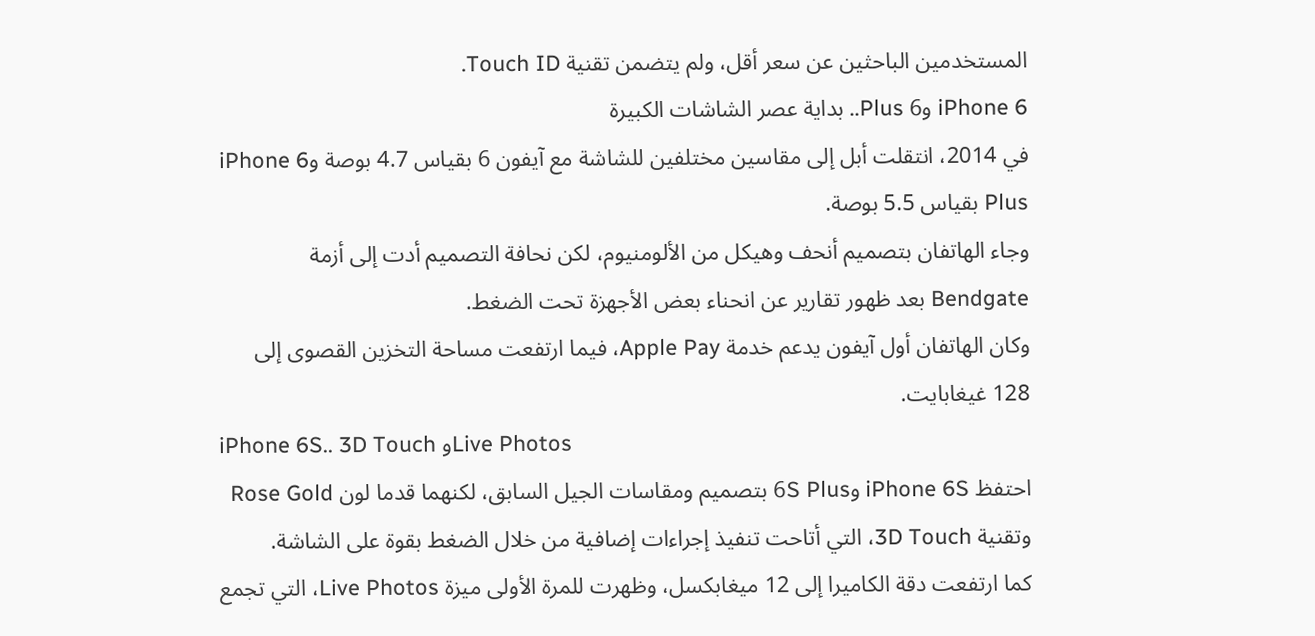المستخدمين الباحثين عن سعر أقل، ولم يتضمن تقنية Touch ID.
iPhone 6 و6 Plus.. بداية عصر الشاشات الكبيرة
في 2014، انتقلت أبل إلى مقاسين مختلفين للشاشة مع آيفون 6 بقياس 4.7 بوصة وiPhone 6 Plus بقياس 5.5 بوصة.
وجاء الهاتفان بتصميم أنحف وهيكل من الألومنيوم، لكن نحافة التصميم أدت إلى أزمة Bendgate بعد ظهور تقارير عن انحناء بعض الأجهزة تحت الضغط.
وكان الهاتفان أول آيفون يدعم خدمة Apple Pay، فيما ارتفعت مساحة التخزين القصوى إلى 128 غيغابايت.
iPhone 6S.. 3D Touch وLive Photos
احتفظ iPhone 6S و6S Plus بتصميم ومقاسات الجيل السابق، لكنهما قدما لون Rose Gold وتقنية 3D Touch، التي أتاحت تنفيذ إجراءات إضافية من خلال الضغط بقوة على الشاشة.
كما ارتفعت دقة الكاميرا إلى 12 ميغابكسل، وظهرت للمرة الأولى ميزة Live Photos، التي تجمع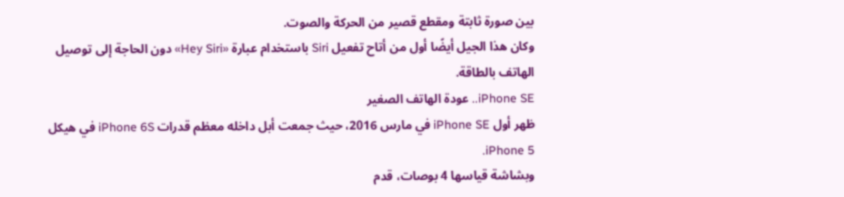بين صورة ثابتة ومقطع قصير من الحركة والصوت.
وكان هذا الجيل أيضًا أول من أتاح تفعيل Siri باستخدام عبارة «Hey Siri» دون الحاجة إلى توصيل الهاتف بالطاقة.
iPhone SE.. عودة الهاتف الصغير
ظهر أول iPhone SE في مارس 2016، حيث جمعت أبل داخله معظم قدرات iPhone 6S في هيكل iPhone 5.
وبشاشة قياسها 4 بوصات، قدم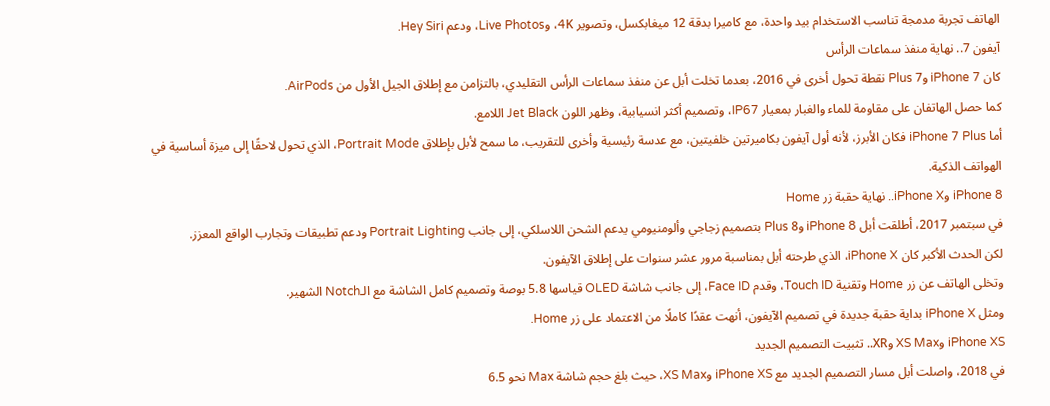الهاتف تجربة مدمجة تناسب الاستخدام بيد واحدة، مع كاميرا بدقة 12 ميغابكسل، وتصوير 4K، وLive Photos، ودعم Hey Siri.
آيفون 7.. نهاية منفذ سماعات الرأس
كان iPhone 7 و7 Plus نقطة تحول أخرى في 2016، بعدما تخلت أبل عن منفذ سماعات الرأس التقليدي، بالتزامن مع إطلاق الجيل الأول من AirPods.
كما حصل الهاتفان على مقاومة للماء والغبار بمعيار IP67، وتصميم أكثر انسيابية، وظهر اللون Jet Black اللامع.
أما iPhone 7 Plus فكان الأبرز، لأنه أول آيفون بكاميرتين خلفيتين، مع عدسة رئيسية وأخرى للتقريب، ما سمح لأبل بإطلاق Portrait Mode، الذي تحول لاحقًا إلى ميزة أساسية في الهواتف الذكية.
iPhone 8 وiPhone X.. نهاية حقبة زر Home
في سبتمبر 2017، أطلقت أبل iPhone 8 و8 Plus بتصميم زجاجي وألومنيومي يدعم الشحن اللاسلكي، إلى جانب Portrait Lighting ودعم تطبيقات وتجارب الواقع المعزز.
لكن الحدث الأكبر كان iPhone X، الذي طرحته أبل بمناسبة مرور عشر سنوات على إطلاق الآيفون.
وتخلى الهاتف عن زر Home وتقنية Touch ID، وقدم Face ID، إلى جانب شاشة OLED قياسها 5.8 بوصة وتصميم كامل الشاشة مع الـNotch الشهير.
ومثل iPhone X بداية حقبة جديدة في تصميم الآيفون، أنهت عقدًا كاملًا من الاعتماد على زر Home.
iPhone XS وXS Max وXR.. تثبيت التصميم الجديد
في 2018، واصلت أبل مسار التصميم الجديد مع iPhone XS وXS Max، حيث بلغ حجم شاشة Max نحو 6.5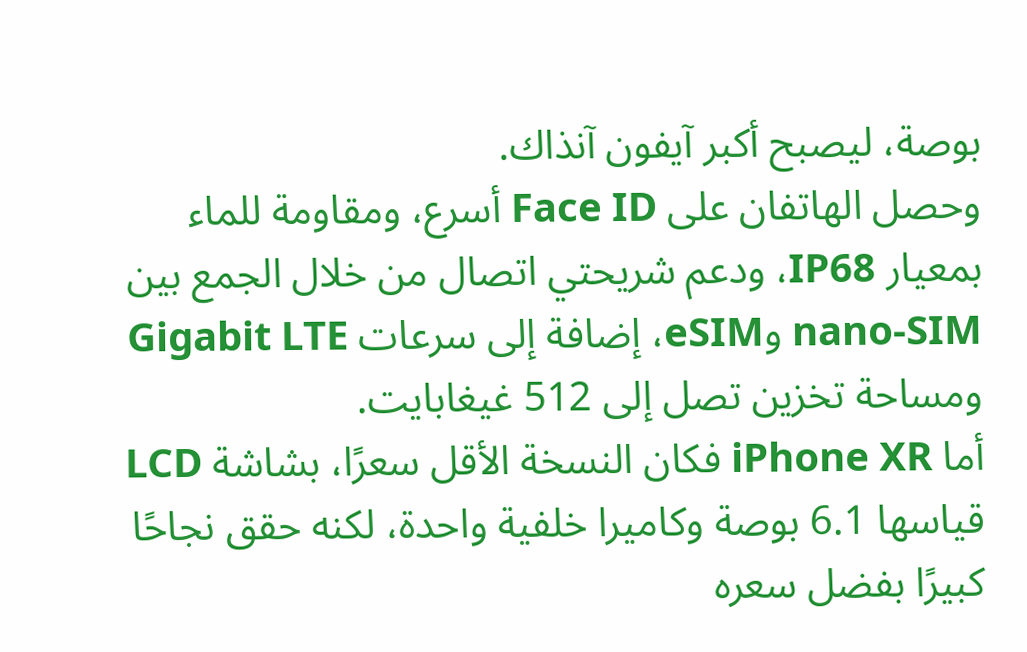بوصة، ليصبح أكبر آيفون آنذاك.
وحصل الهاتفان على Face ID أسرع، ومقاومة للماء بمعيار IP68، ودعم شريحتي اتصال من خلال الجمع بين nano-SIM وeSIM، إضافة إلى سرعات Gigabit LTE ومساحة تخزين تصل إلى 512 غيغابايت.
أما iPhone XR فكان النسخة الأقل سعرًا، بشاشة LCD قياسها 6.1 بوصة وكاميرا خلفية واحدة، لكنه حقق نجاحًا كبيرًا بفضل سعره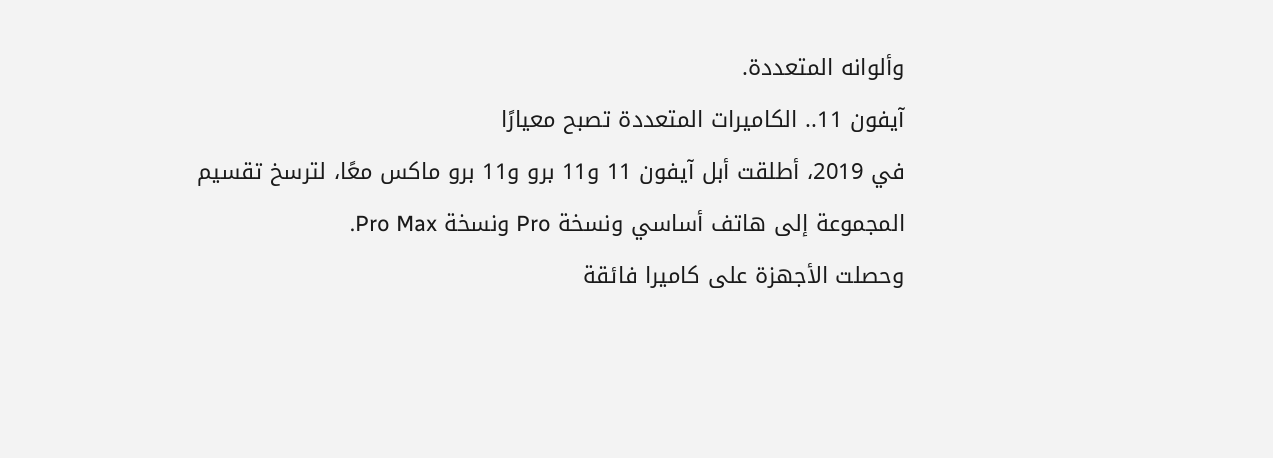وألوانه المتعددة.
آيفون 11.. الكاميرات المتعددة تصبح معيارًا
في 2019، أطلقت أبل آيفون 11 و11 برو و11 برو ماكس معًا، لترسخ تقسيم المجموعة إلى هاتف أساسي ونسخة Pro ونسخة Pro Max.
وحصلت الأجهزة على كاميرا فائقة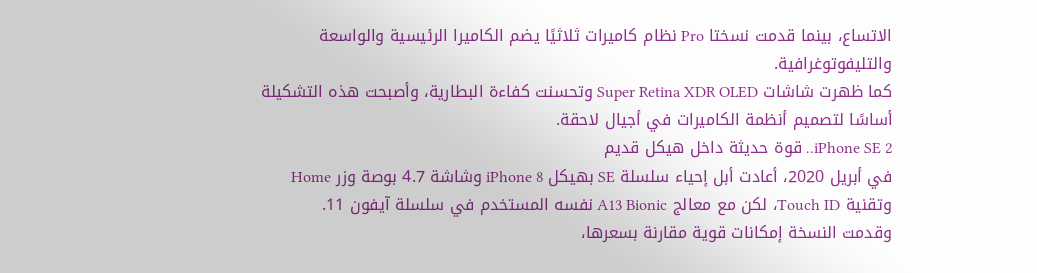الاتساع، بينما قدمت نسختا Pro نظام كاميرات ثلاثيًا يضم الكاميرا الرئيسية والواسعة والتليفوتوغرافية.
كما ظهرت شاشات Super Retina XDR OLED وتحسنت كفاءة البطارية، وأصبحت هذه التشكيلة أساسًا لتصميم أنظمة الكاميرات في أجيال لاحقة.
iPhone SE 2.. قوة حديثة داخل هيكل قديم
في أبريل 2020، أعادت أبل إحياء سلسلة SE بهيكل iPhone 8 وشاشة 4.7 بوصة وزر Home وتقنية Touch ID، لكن مع معالج A13 Bionic نفسه المستخدم في سلسلة آيفون 11.
وقدمت النسخة إمكانات قوية مقارنة بسعرها،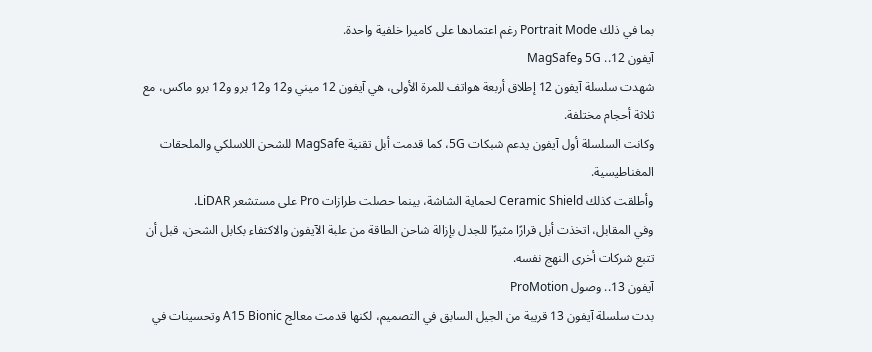بما في ذلك Portrait Mode رغم اعتمادها على كاميرا خلفية واحدة.
آيفون 12.. 5G وMagSafe
شهدت سلسلة آيفون 12 إطلاق أربعة هواتف للمرة الأولى، هي آيفون 12 ميني و12 و12 برو و12 برو ماكس، مع ثلاثة أحجام مختلفة.
وكانت السلسلة أول آيفون يدعم شبكات 5G، كما قدمت أبل تقنية MagSafe للشحن اللاسلكي والملحقات المغناطيسية.
وأطلقت كذلك Ceramic Shield لحماية الشاشة، بينما حصلت طرازات Pro على مستشعر LiDAR.
وفي المقابل، اتخذت أبل قرارًا مثيرًا للجدل بإزالة شاحن الطاقة من علبة الآيفون والاكتفاء بكابل الشحن، قبل أن تتبع شركات أخرى النهج نفسه.
آيفون 13.. وصول ProMotion
بدت سلسلة آيفون 13 قريبة من الجيل السابق في التصميم، لكنها قدمت معالج A15 Bionic وتحسينات في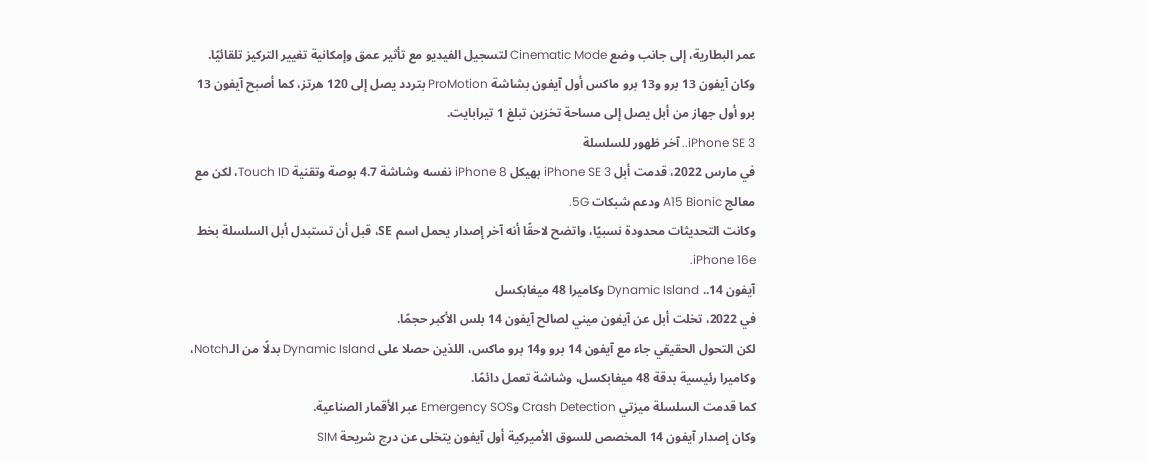عمر البطارية، إلى جانب وضع Cinematic Mode لتسجيل الفيديو مع تأثير عمق وإمكانية تغيير التركيز تلقائيًا.
وكان آيفون 13 برو و13 برو ماكس أول آيفون بشاشة ProMotion بتردد يصل إلى 120 هرتز، كما أصبح آيفون 13 برو أول جهاز من أبل يصل إلى مساحة تخزين تبلغ 1 تيرابايت.
iPhone SE 3.. آخر ظهور للسلسلة
في مارس 2022، قدمت أبل iPhone SE 3 بهيكل iPhone 8 نفسه وشاشة 4.7 بوصة وتقنية Touch ID، لكن مع معالج A15 Bionic ودعم شبكات 5G.
وكانت التحديثات محدودة نسبيًا، واتضح لاحقًا أنه آخر إصدار يحمل اسم SE، قبل أن تستبدل أبل السلسلة بخط iPhone 16e.
آيفون 14.. Dynamic Island وكاميرا 48 ميغابكسل
في 2022، تخلت أبل عن آيفون ميني لصالح آيفون 14 بلس الأكبر حجمًا.
لكن التحول الحقيقي جاء مع آيفون 14 برو و14 برو ماكس، اللذين حصلا على Dynamic Island بدلًا من الـNotch، وكاميرا رئيسية بدقة 48 ميغابكسل، وشاشة تعمل دائمًا.
كما قدمت السلسلة ميزتي Crash Detection وEmergency SOS عبر الأقمار الصناعية.
وكان إصدار آيفون 14 المخصص للسوق الأميركية أول آيفون يتخلى عن درج شريحة SIM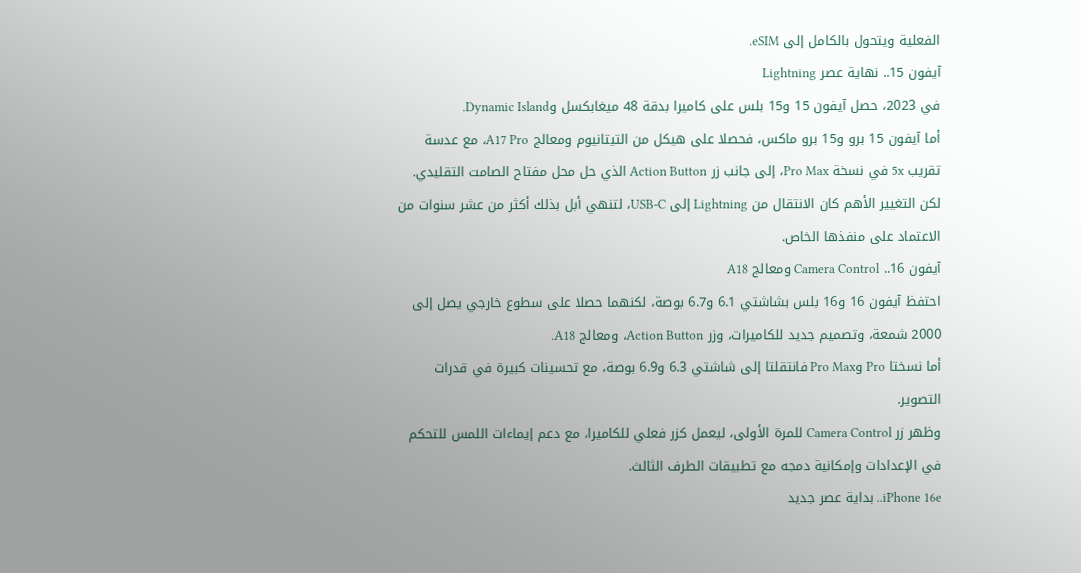الفعلية ويتحول بالكامل إلى eSIM.
آيفون 15.. نهاية عصر Lightning
في 2023، حصل آيفون 15 و15 بلس على كاميرا بدقة 48 ميغابكسل وDynamic Island.
أما آيفون 15 برو و15 برو ماكس، فحصلا على هيكل من التيتانيوم ومعالج A17 Pro، مع عدسة تقريب 5x في نسخة Pro Max، إلى جانب زر Action Button الذي حل محل مفتاح الصامت التقليدي.
لكن التغيير الأهم كان الانتقال من Lightning إلى USB-C، لتنهي أبل بذلك أكثر من عشر سنوات من الاعتماد على منفذها الخاص.
آيفون 16.. Camera Control ومعالج A18
احتفظ آيفون 16 و16 بلس بشاشتي 6.1 و6.7 بوصة، لكنهما حصلا على سطوع خارجي يصل إلى 2000 شمعة، وتصميم جديد للكاميرات، وزر Action Button، ومعالج A18.
أما نسختا Pro وPro Max فانتقلتا إلى شاشتي 6.3 و6.9 بوصة، مع تحسينات كبيرة في قدرات التصوير.
وظهر زر Camera Control للمرة الأولى، ليعمل كزر فعلي للكاميرا، مع دعم إيماءات اللمس للتحكم في الإعدادات وإمكانية دمجه مع تطبيقات الطرف الثالث.
iPhone 16e.. بداية عصر جديد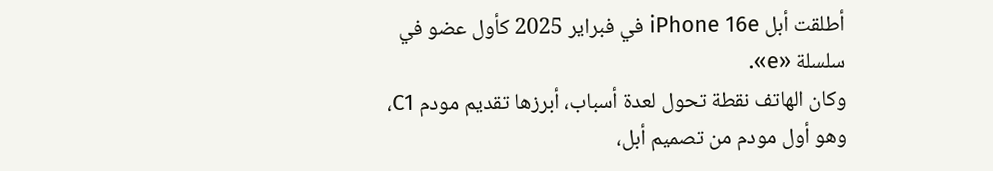أطلقت أبل iPhone 16e في فبراير 2025 كأول عضو في سلسلة «e».
وكان الهاتف نقطة تحول لعدة أسباب، أبرزها تقديم مودم C1، وهو أول مودم من تصميم أبل،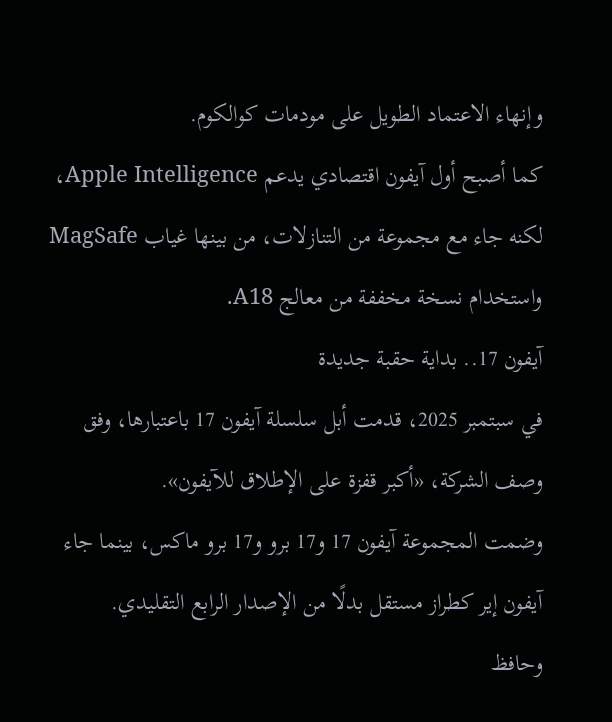وإنهاء الاعتماد الطويل على مودمات كوالكوم.
كما أصبح أول آيفون اقتصادي يدعم Apple Intelligence، لكنه جاء مع مجموعة من التنازلات، من بينها غياب MagSafe واستخدام نسخة مخففة من معالج A18.
آيفون 17.. بداية حقبة جديدة
في سبتمبر 2025، قدمت أبل سلسلة آيفون 17 باعتبارها، وفق وصف الشركة، «أكبر قفزة على الإطلاق للآيفون».
وضمت المجموعة آيفون 17 و17 برو و17 برو ماكس، بينما جاء آيفون إير كطراز مستقل بدلًا من الإصدار الرابع التقليدي.
وحافظ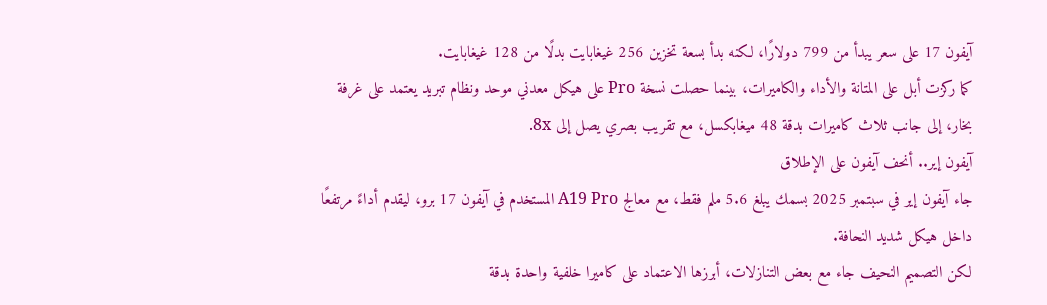آيفون 17 على سعر يبدأ من 799 دولارًا، لكنه بدأ بسعة تخزين 256 غيغابايت بدلًا من 128 غيغابايت.
كما ركزت أبل على المتانة والأداء والكاميرات، بينما حصلت نسخة Pro على هيكل معدني موحد ونظام تبريد يعتمد على غرفة بخار، إلى جانب ثلاث كاميرات بدقة 48 ميغابكسل، مع تقريب بصري يصل إلى 8x.
آيفون إير.. أنحف آيفون على الإطلاق
جاء آيفون إير في سبتمبر 2025 بسمك يبلغ 5.6 ملم فقط، مع معالج A19 Pro المستخدم في آيفون 17 برو، ليقدم أداءً مرتفعًا داخل هيكل شديد النحافة.
لكن التصميم النحيف جاء مع بعض التنازلات، أبرزها الاعتماد على كاميرا خلفية واحدة بدقة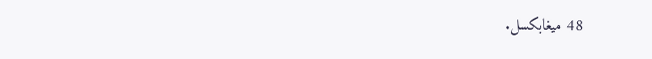48 ميغابكسل.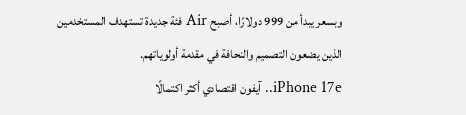وبسعر يبدأ من 999 دولارًا، أصبح Air فئة جديدة تستهدف المستخدمين الذين يضعون التصميم والنحافة في مقدمة أولوياتهم.
iPhone 17e.. آيفون اقتصادي أكثر اكتمالًا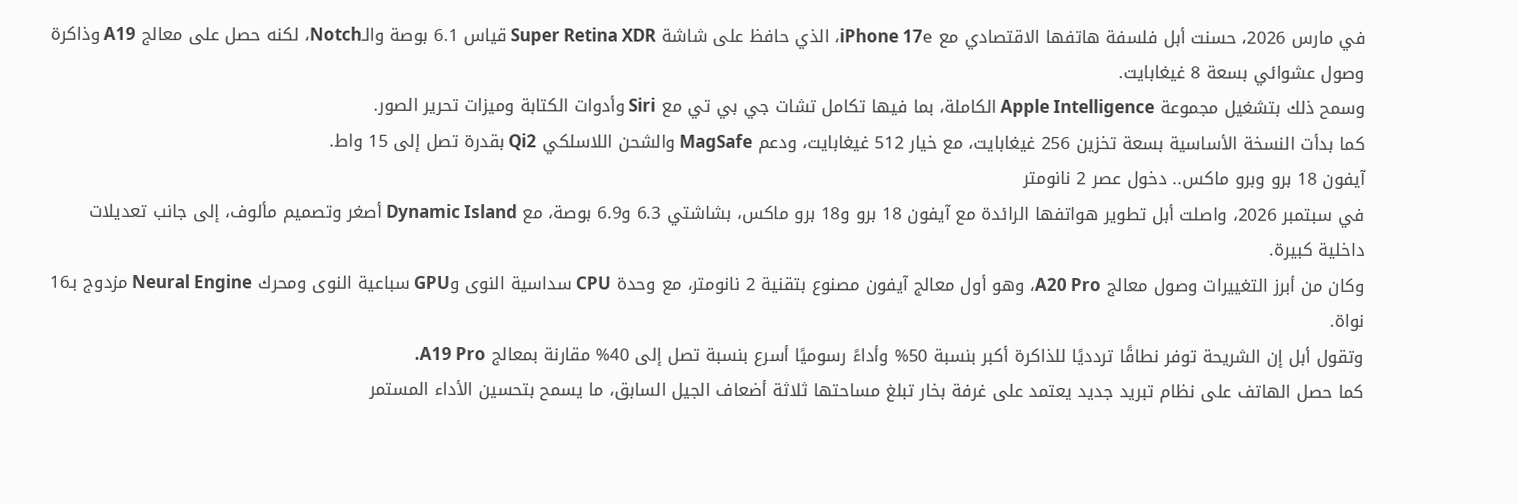في مارس 2026، حسنت أبل فلسفة هاتفها الاقتصادي مع iPhone 17e، الذي حافظ على شاشة Super Retina XDR قياس 6.1 بوصة والـNotch، لكنه حصل على معالج A19 وذاكرة وصول عشوائي بسعة 8 غيغابايت.
وسمح ذلك بتشغيل مجموعة Apple Intelligence الكاملة، بما فيها تكامل تشات جي بي تي مع Siri وأدوات الكتابة وميزات تحرير الصور.
كما بدأت النسخة الأساسية بسعة تخزين 256 غيغابايت، مع خيار 512 غيغابايت، ودعم MagSafe والشحن اللاسلكي Qi2 بقدرة تصل إلى 15 واط.
آيفون 18 برو وبرو ماكس.. دخول عصر 2 نانومتر
في سبتمبر 2026، واصلت أبل تطوير هواتفها الرائدة مع آيفون 18 برو و18 برو ماكس، بشاشتي 6.3 و6.9 بوصة، مع Dynamic Island أصغر وتصميم مألوف، إلى جانب تعديلات داخلية كبيرة.
وكان من أبرز التغييرات وصول معالج A20 Pro، وهو أول معالج آيفون مصنوع بتقنية 2 نانومتر، مع وحدة CPU سداسية النوى وGPU سباعية النوى ومحرك Neural Engine مزدوج بـ16 نواة.
وتقول أبل إن الشريحة توفر نطاقًا تردديًا للذاكرة أكبر بنسبة 50% وأداءً رسوميًا أسرع بنسبة تصل إلى 40% مقارنة بمعالج A19 Pro.
كما حصل الهاتف على نظام تبريد جديد يعتمد على غرفة بخار تبلغ مساحتها ثلاثة أضعاف الجيل السابق، ما يسمح بتحسين الأداء المستمر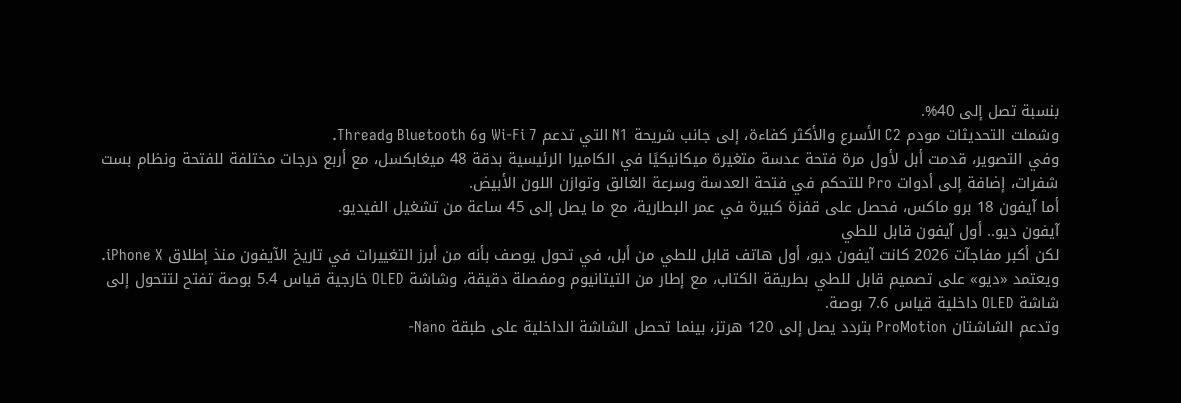بنسبة تصل إلى 40%.
وشملت التحديثات مودم C2 الأسرع والأكثر كفاءة، إلى جانب شريحة N1 التي تدعم Wi-Fi 7 وBluetooth 6 وThread.
وفي التصوير، قدمت أبل لأول مرة فتحة عدسة متغيرة ميكانيكيًا في الكاميرا الرئيسية بدقة 48 ميغابكسل، مع أربع درجات مختلفة للفتحة ونظام بست شفرات، إضافة إلى أدوات Pro للتحكم في فتحة العدسة وسرعة الغالق وتوازن اللون الأبيض.
أما آيفون 18 برو ماكس، فحصل على قفزة كبيرة في عمر البطارية، مع ما يصل إلى 45 ساعة من تشغيل الفيديو.
آيفون ديو.. أول آيفون قابل للطي
لكن أكبر مفاجآت 2026 كانت آيفون ديو، أول هاتف قابل للطي من أبل، في تحول يوصف بأنه من أبرز التغييرات في تاريخ الآيفون منذ إطلاق iPhone X.
ويعتمد «ديو» على تصميم قابل للطي بطريقة الكتاب، مع إطار من التيتانيوم ومفصلة دقيقة، وشاشة OLED خارجية قياس 5.4 بوصة تفتح لتتحول إلى شاشة OLED داخلية قياس 7.6 بوصة.
وتدعم الشاشتان ProMotion بتردد يصل إلى 120 هرتز، بينما تحصل الشاشة الداخلية على طبقة Nano-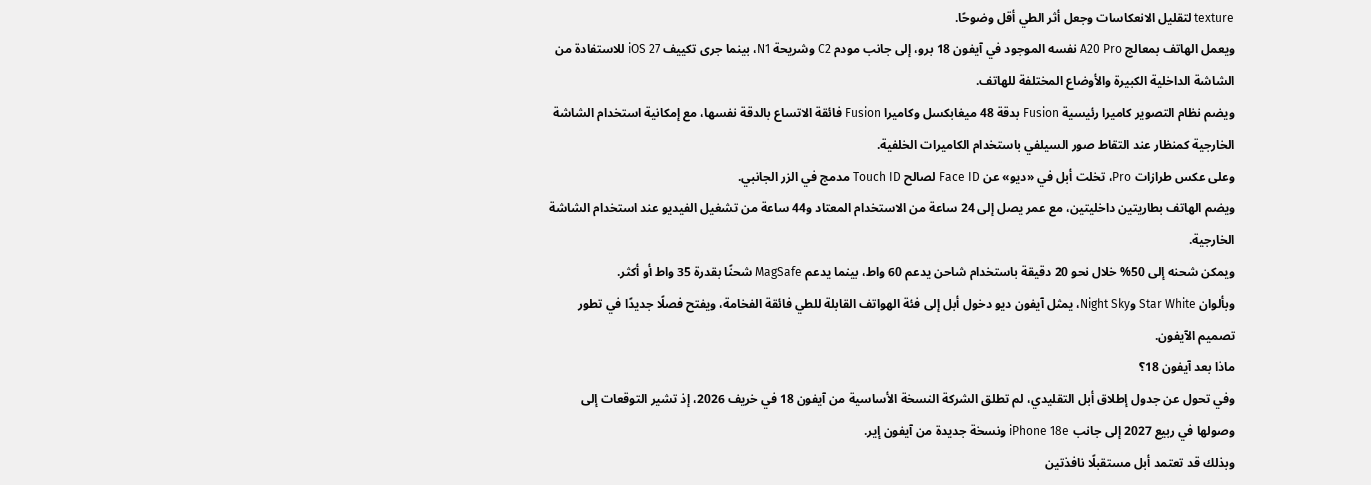texture لتقليل الانعكاسات وجعل أثر الطي أقل وضوحًا.
ويعمل الهاتف بمعالج A20 Pro نفسه الموجود في آيفون 18 برو، إلى جانب مودم C2 وشريحة N1، بينما جرى تكييف iOS 27 للاستفادة من الشاشة الداخلية الكبيرة والأوضاع المختلفة للهاتف.
ويضم نظام التصوير كاميرا رئيسية Fusion بدقة 48 ميغابكسل وكاميرا Fusion فائقة الاتساع بالدقة نفسها، مع إمكانية استخدام الشاشة الخارجية كمنظار عند التقاط صور السيلفي باستخدام الكاميرات الخلفية.
وعلى عكس طرازات Pro، تخلت أبل في «ديو» عن Face ID لصالح Touch ID مدمج في الزر الجانبي.
ويضم الهاتف بطاريتين داخليتين، مع عمر يصل إلى 24 ساعة من الاستخدام المعتاد و44 ساعة من تشغيل الفيديو عند استخدام الشاشة الخارجية.
ويمكن شحنه إلى 50% خلال نحو 20 دقيقة باستخدام شاحن يدعم 60 واط، بينما يدعم MagSafe شحنًا بقدرة 35 واط أو أكثر.
وبألوان Star White وNight Sky، يمثل آيفون ديو دخول أبل إلى فئة الهواتف القابلة للطي فائقة الفخامة، ويفتح فصلًا جديدًا في تطور تصميم الآيفون.
ماذا بعد آيفون 18؟
وفي تحول عن جدول إطلاق أبل التقليدي، لم تطلق الشركة النسخة الأساسية من آيفون 18 في خريف 2026، إذ تشير التوقعات إلى وصولها في ربيع 2027 إلى جانب iPhone 18e ونسخة جديدة من آيفون إير.
وبذلك قد تعتمد أبل مستقبلًا نافذتين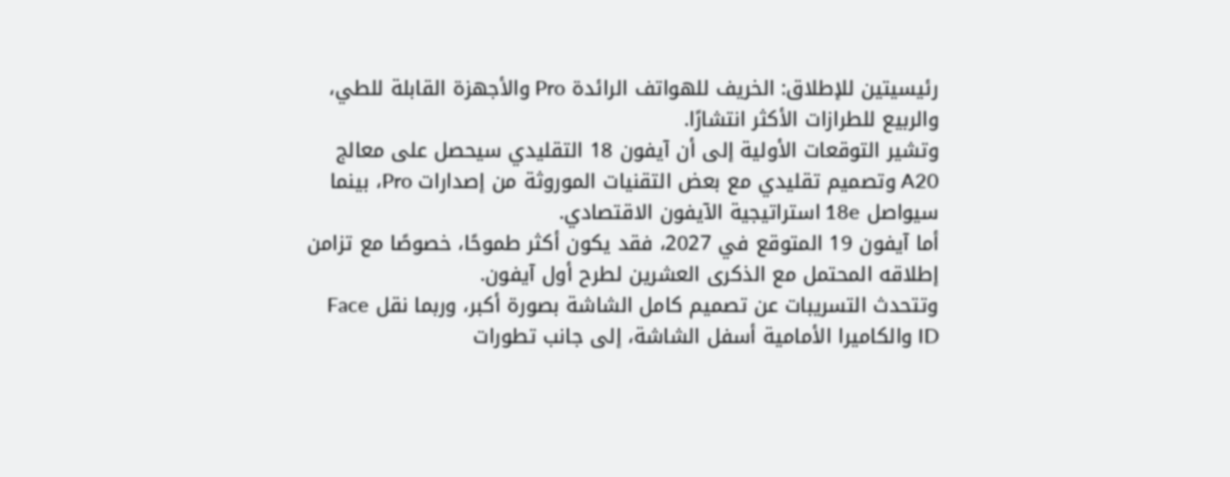رئيسيتين للإطلاق: الخريف للهواتف الرائدة Pro والأجهزة القابلة للطي، والربيع للطرازات الأكثر انتشارًا.
وتشير التوقعات الأولية إلى أن آيفون 18 التقليدي سيحصل على معالج A20 وتصميم تقليدي مع بعض التقنيات الموروثة من إصدارات Pro، بينما سيواصل 18e استراتيجية الآيفون الاقتصادي.
أما آيفون 19 المتوقع في 2027، فقد يكون أكثر طموحًا، خصوصًا مع تزامن إطلاقه المحتمل مع الذكرى العشرين لطرح أول آيفون.
وتتحدث التسريبات عن تصميم كامل الشاشة بصورة أكبر، وربما نقل Face ID والكاميرا الأمامية أسفل الشاشة، إلى جانب تطورات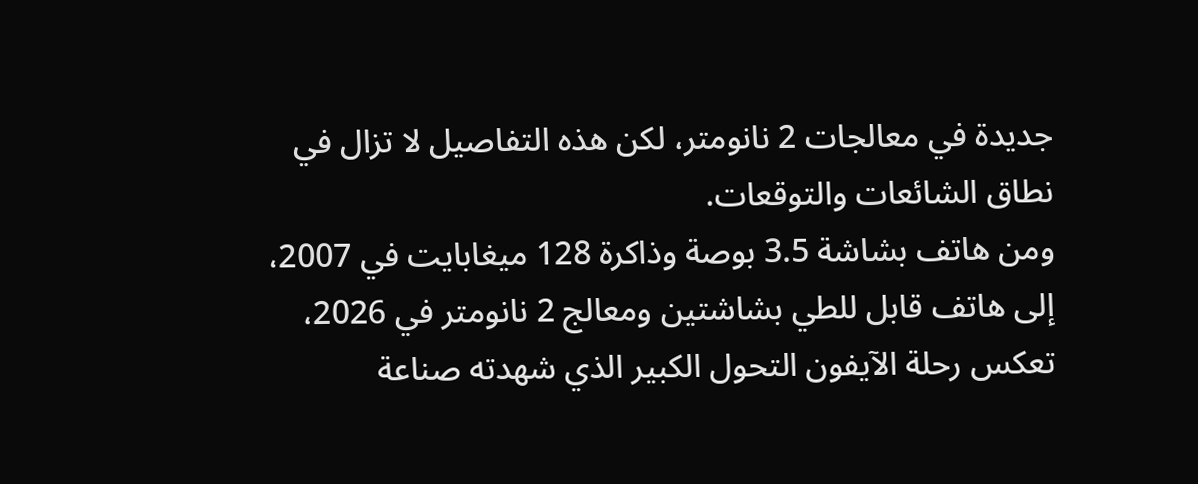جديدة في معالجات 2 نانومتر، لكن هذه التفاصيل لا تزال في نطاق الشائعات والتوقعات.
ومن هاتف بشاشة 3.5 بوصة وذاكرة 128 ميغابايت في 2007، إلى هاتف قابل للطي بشاشتين ومعالج 2 نانومتر في 2026، تعكس رحلة الآيفون التحول الكبير الذي شهدته صناعة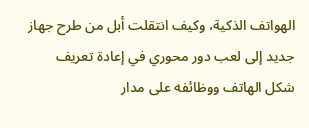الهواتف الذكية، وكيف انتقلت أبل من طرح جهاز جديد إلى لعب دور محوري في إعادة تعريف شكل الهاتف ووظائفه على مدار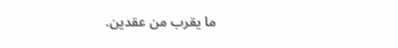ما يقرب من عقدين.